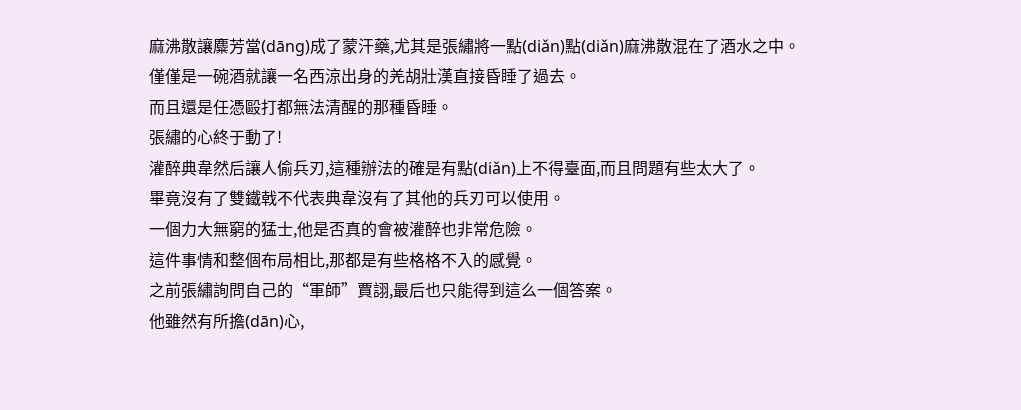麻沸散讓麋芳當(dāng)成了蒙汗藥,尤其是張繡將一點(diǎn)點(diǎn)麻沸散混在了酒水之中。
僅僅是一碗酒就讓一名西涼出身的羌胡壯漢直接昏睡了過去。
而且還是任憑毆打都無法清醒的那種昏睡。
張繡的心終于動了!
灌醉典韋然后讓人偷兵刃,這種辦法的確是有點(diǎn)上不得臺面,而且問題有些太大了。
畢竟沒有了雙鐵戟不代表典韋沒有了其他的兵刃可以使用。
一個力大無窮的猛士,他是否真的會被灌醉也非常危險。
這件事情和整個布局相比,那都是有些格格不入的感覺。
之前張繡詢問自己的“軍師”賈詡,最后也只能得到這么一個答案。
他雖然有所擔(dān)心,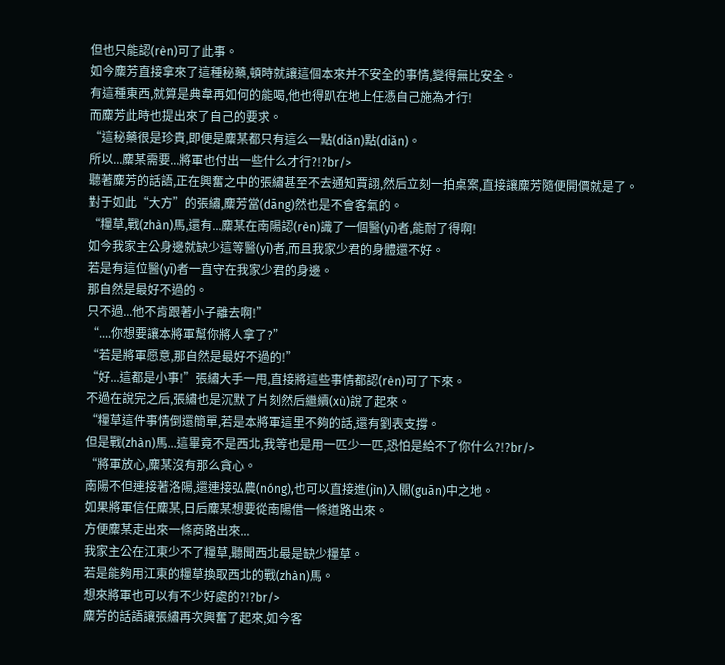但也只能認(rèn)可了此事。
如今麋芳直接拿來了這種秘藥,頓時就讓這個本來并不安全的事情,變得無比安全。
有這種東西,就算是典韋再如何的能喝,他也得趴在地上任憑自己施為才行!
而麋芳此時也提出來了自己的要求。
“這秘藥很是珍貴,即便是麋某都只有這么一點(diǎn)點(diǎn)。
所以...麋某需要...將軍也付出一些什么才行?!?br/>
聽著麋芳的話語,正在興奮之中的張繡甚至不去通知賈詡,然后立刻一拍桌案,直接讓麋芳隨便開價就是了。
對于如此“大方”的張繡,麋芳當(dāng)然也是不會客氣的。
“糧草,戰(zhàn)馬,還有...麋某在南陽認(rèn)識了一個醫(yī)者,能耐了得啊!
如今我家主公身邊就缺少這等醫(yī)者,而且我家少君的身體還不好。
若是有這位醫(yī)者一直守在我家少君的身邊。
那自然是最好不過的。
只不過...他不肯跟著小子離去啊!”
“....你想要讓本將軍幫你將人拿了?”
“若是將軍愿意,那自然是最好不過的!”
“好...這都是小事!”張繡大手一甩,直接將這些事情都認(rèn)可了下來。
不過在說完之后,張繡也是沉默了片刻然后繼續(xù)說了起來。
“糧草這件事情倒還簡單,若是本將軍這里不夠的話,還有劉表支撐。
但是戰(zhàn)馬...這畢竟不是西北,我等也是用一匹少一匹,恐怕是給不了你什么?!?br/>
“將軍放心,麋某沒有那么貪心。
南陽不但連接著洛陽,還連接弘農(nóng),也可以直接進(jìn)入關(guān)中之地。
如果將軍信任麋某,日后麋某想要從南陽借一條道路出來。
方便麋某走出來一條商路出來...
我家主公在江東少不了糧草,聽聞西北最是缺少糧草。
若是能夠用江東的糧草換取西北的戰(zhàn)馬。
想來將軍也可以有不少好處的?!?br/>
麋芳的話語讓張繡再次興奮了起來,如今客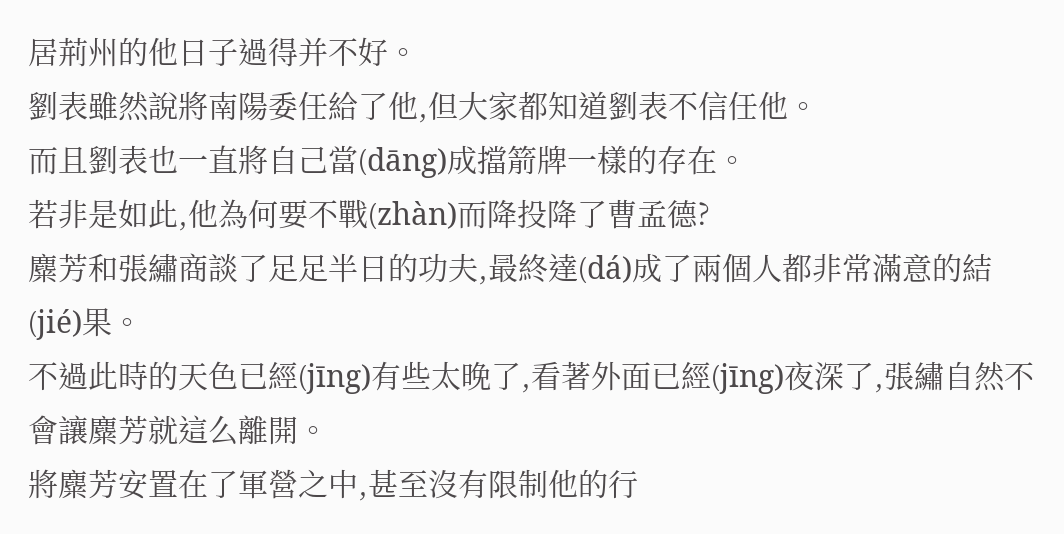居荊州的他日子過得并不好。
劉表雖然說將南陽委任給了他,但大家都知道劉表不信任他。
而且劉表也一直將自己當(dāng)成擋箭牌一樣的存在。
若非是如此,他為何要不戰(zhàn)而降投降了曹孟德?
麋芳和張繡商談了足足半日的功夫,最終達(dá)成了兩個人都非常滿意的結(jié)果。
不過此時的天色已經(jīng)有些太晚了,看著外面已經(jīng)夜深了,張繡自然不會讓麋芳就這么離開。
將麋芳安置在了軍營之中,甚至沒有限制他的行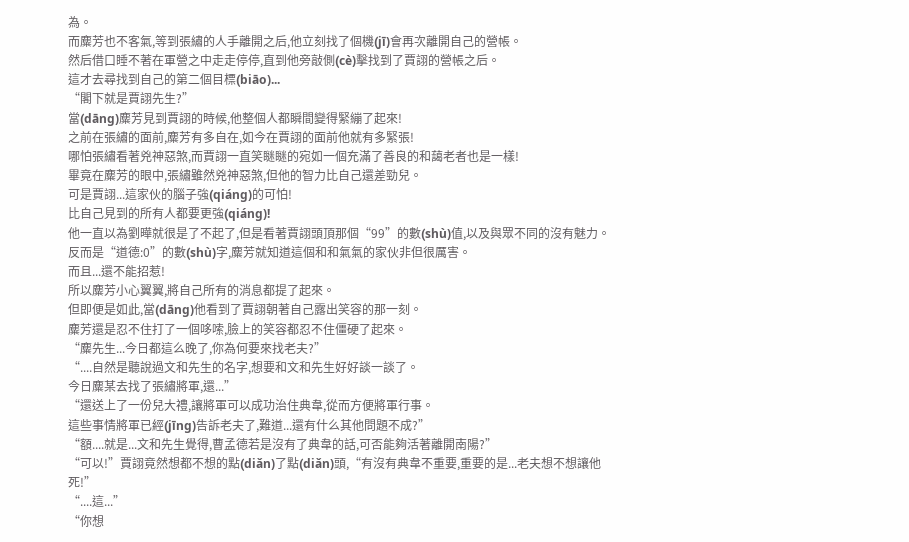為。
而麋芳也不客氣,等到張繡的人手離開之后,他立刻找了個機(jī)會再次離開自己的營帳。
然后借口睡不著在軍營之中走走停停,直到他旁敲側(cè)擊找到了賈詡的營帳之后。
這才去尋找到自己的第二個目標(biāo)...
“閣下就是賈詡先生?”
當(dāng)麋芳見到賈詡的時候,他整個人都瞬間變得緊繃了起來!
之前在張繡的面前,麋芳有多自在,如今在賈詡的面前他就有多緊張!
哪怕張繡看著兇神惡煞,而賈詡一直笑瞇瞇的宛如一個充滿了善良的和藹老者也是一樣!
畢竟在麋芳的眼中,張繡雖然兇神惡煞,但他的智力比自己還差勁兒。
可是賈詡...這家伙的腦子強(qiáng)的可怕!
比自己見到的所有人都要更強(qiáng)!
他一直以為劉曄就很是了不起了,但是看著賈詡頭頂那個“99”的數(shù)值,以及與眾不同的沒有魅力。
反而是“道德:0”的數(shù)字,麋芳就知道這個和和氣氣的家伙非但很厲害。
而且...還不能招惹!
所以麋芳小心翼翼,將自己所有的消息都提了起來。
但即便是如此,當(dāng)他看到了賈詡朝著自己露出笑容的那一刻。
麋芳還是忍不住打了一個哆嗦,臉上的笑容都忍不住僵硬了起來。
“麋先生...今日都這么晚了,你為何要來找老夫?”
“....自然是聽說過文和先生的名字,想要和文和先生好好談一談了。
今日麋某去找了張繡將軍,還...”
“還送上了一份兒大禮,讓將軍可以成功治住典韋,從而方便將軍行事。
這些事情將軍已經(jīng)告訴老夫了,難道...還有什么其他問題不成?”
“額....就是...文和先生覺得,曹孟德若是沒有了典韋的話,可否能夠活著離開南陽?”
“可以!”賈詡竟然想都不想的點(diǎn)了點(diǎn)頭,“有沒有典韋不重要,重要的是...老夫想不想讓他死!”
“....這...”
“你想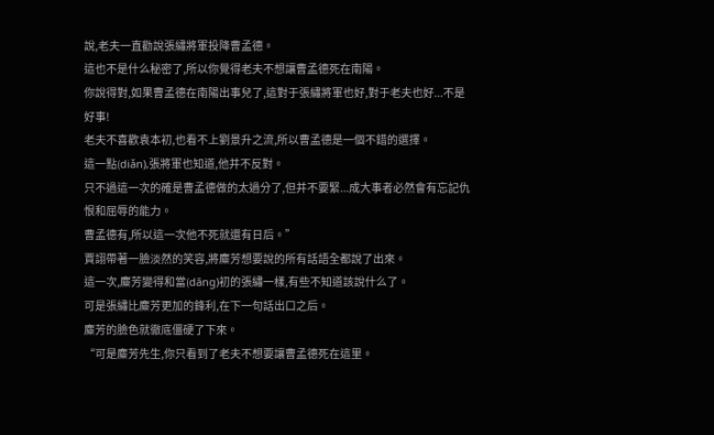說,老夫一直勸說張繡將軍投降曹孟德。
這也不是什么秘密了,所以你覺得老夫不想讓曹孟德死在南陽。
你說得對,如果曹孟德在南陽出事兒了,這對于張繡將軍也好,對于老夫也好...不是好事!
老夫不喜歡袁本初,也看不上劉景升之流,所以曹孟德是一個不錯的選擇。
這一點(diǎn),張將軍也知道,他并不反對。
只不過這一次的確是曹孟德做的太過分了,但并不要緊...成大事者必然會有忘記仇恨和屈辱的能力。
曹孟德有,所以這一次他不死就還有日后。”
賈詡帶著一臉淡然的笑容,將麋芳想要說的所有話語全都說了出來。
這一次,麋芳變得和當(dāng)初的張繡一樣,有些不知道該說什么了。
可是張繡比麋芳更加的鋒利,在下一句話出口之后。
麋芳的臉色就徹底僵硬了下來。
“可是麋芳先生,你只看到了老夫不想要讓曹孟德死在這里。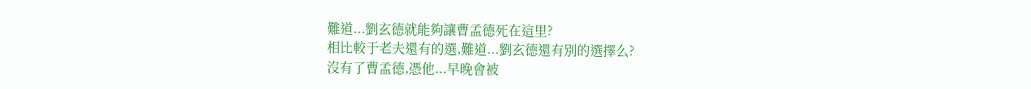難道...劉玄德就能夠讓曹孟德死在這里?
相比較于老夫還有的選,難道...劉玄德還有別的選擇么?
沒有了曹孟德,憑他...早晚會被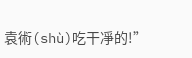袁術(shù)吃干凈的!”